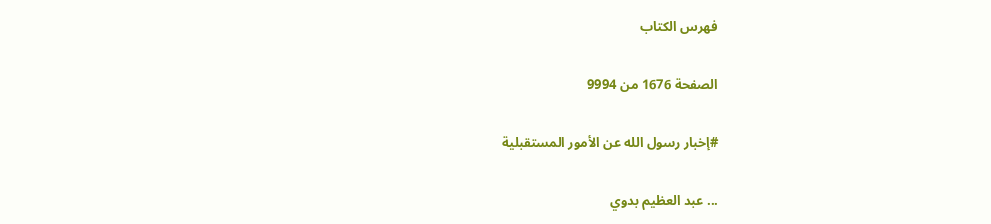فهرس الكتاب

الصفحة 1676 من 9994

#إخبار رسول الله عن الأمور المستقبلية

... عبد العظيم بدوي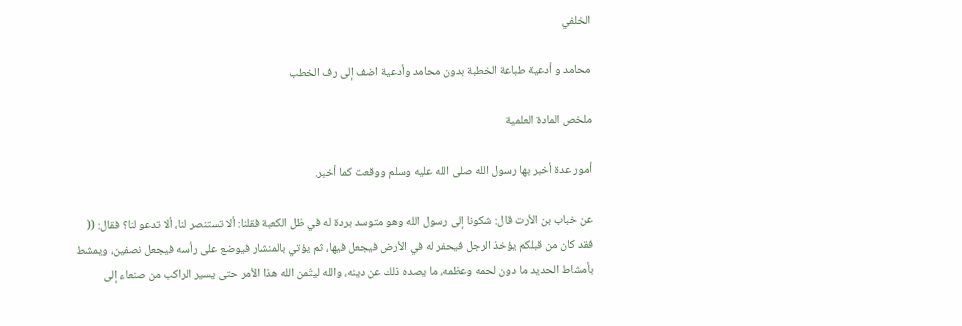الخلفي

محامد و أدعية طباعة الخطبة بدون محامد وأدعية اضف إلى رف الخطب

ملخص المادة العلمية

أمور عدة أخبر بها رسول الله صلى الله عليه وسلم ووقعت كما أخبر.

عن خباب بن الأرت قال: شكونا إلى رسول الله وهو متوسد بردة له في ظل الكعبة فقلنا: ألا تستنصر لنا، ألا تدعو لنا؟ فقال: (( فقد كان من قبلكم يؤخذ الرجل فيحفر له في الأرض فيجعل فيها، ثم يؤتي بالمنشار فيوضع على رأسه فيجعل نصفين، ويمشط بأمشاط الحديد ما دون لحمه وعظمه، ما يصده ذلك عن دينه، والله ليتّمن الله هذا الأمر حتى يسير الراكب من صنعاء إلى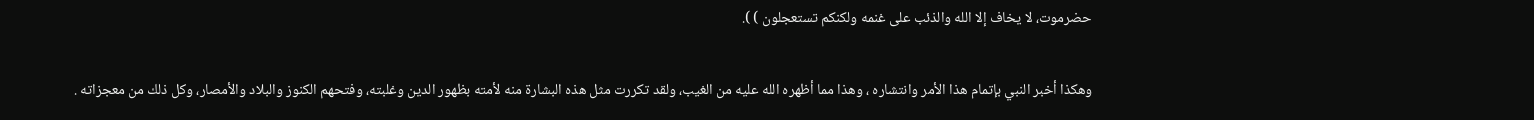حضرموت، لا يخاف إلا الله والذئب على غنمه ولكنكم تستعجلون ) ).

وهكذا أخبر النبي بإتمام هذا الأمر وانتشاره ، وهذا مما أظهره الله عليه من الغيب، ولقد تكررت مثل هذه البشارة منه لأمته بظهور الدين وغلبته، وفتحهم الكنوز والبلاد والأمصار، وكل ذلك من معجزاته .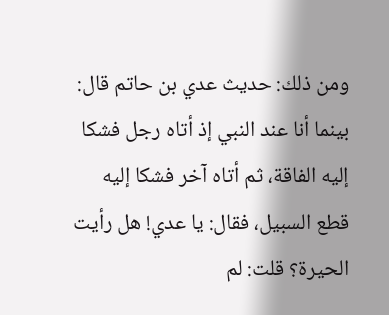ومن ذلك: حديث عدي بن حاتم قال: بينما أنا عند النبي إذ أتاه رجل فشكا إليه الفاقة، ثم أتاه آخر فشكا إليه قطع السبيل، فقال: يا عدي! هل رأيت الحيرة؟ قلت: لم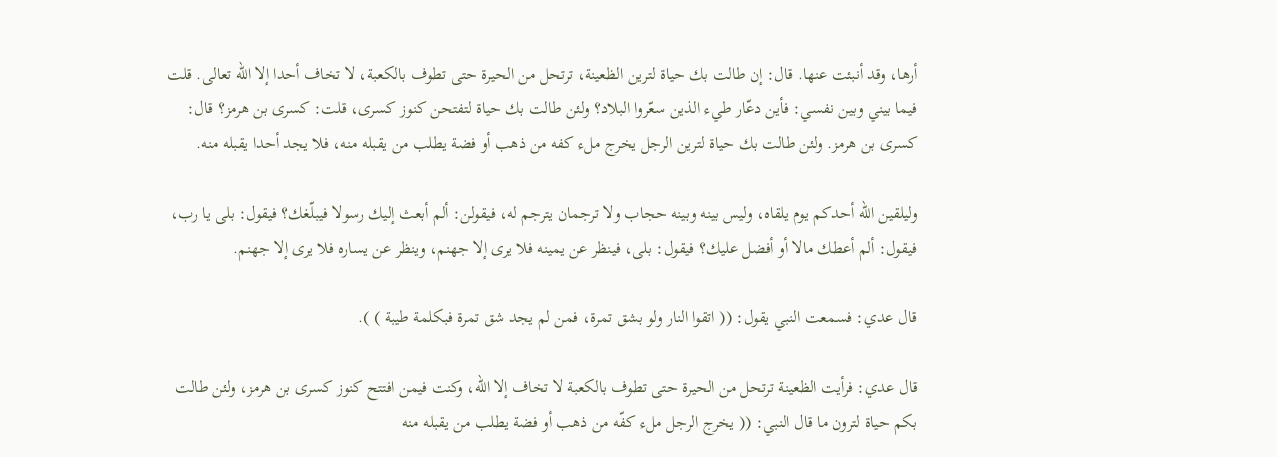أرها، وقد أنبئت عنها. قال: إن طالت بك حياة لترين الظعينة، ترتحل من الحيرة حتى تطوف بالكعبة، لا تخاف أحدا إلا الله تعالى. قلت فيما بيني وبين نفسي: فأين دعّار طيء الذين سعّروا البلاد؟ ولئن طالت بك حياة لتفتحن كنوز كسرى، قلت: كسرى بن هرمز؟ قال: كسرى بن هرمز. ولئن طالت بك حياة لترين الرجل يخرج ملء كفه من ذهب أو فضة يطلب من يقبله منه، فلا يجد أحدا يقبله منه.

وليلقين الله أحدكم يوم يلقاه، وليس بينه وبينه حجاب ولا ترجمان يترجم له، فيقولن: ألم أبعث إليك رسولا فيبلّغك؟ فيقول: بلى يا رب، فيقول: ألم أعطك مالا أو أفضل عليك؟ فيقول: بلى، فينظر عن يمينه فلا يرى إلا جهنم، وينظر عن يساره فلا يرى إلا جهنم.

قال عدي: فسمعت النبي يقول: (( اتقوا النار ولو بشق تمرة، فمن لم يجد شق تمرة فبكلمة طيبة ) ).

قال عدي: فرأيت الظعينة ترتحل من الحيرة حتى تطوف بالكعبة لا تخاف إلا الله، وكنت فيمن افتتح كنوز كسرى بن هرمز، ولئن طالت بكم حياة لترون ما قال النبي: (( يخرج الرجل ملء كفّه من ذهب أو فضة يطلب من يقبله منه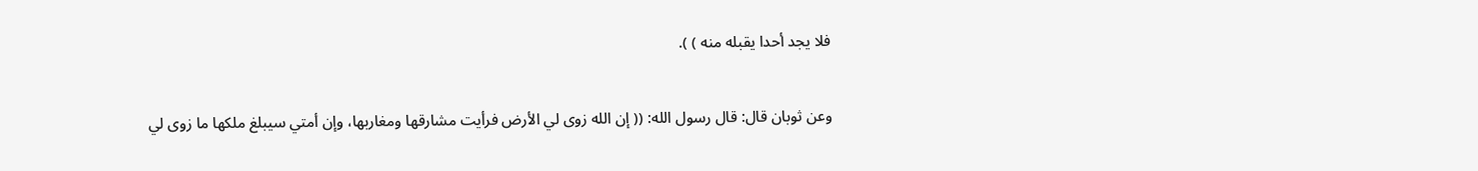فلا يجد أحدا يقبله منه ) ).

وعن ثوبان قال: قال رسول الله: (( إن الله زوى لي الأرض فرأيت مشارقها ومغاربها، وإن أمتي سيبلغ ملكها ما زوى لي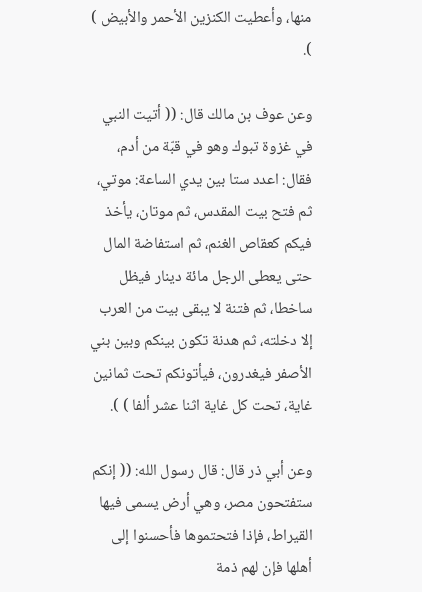منها، وأعطيت الكنزين الأحمر والأبيض ) ).

وعن عوف بن مالك قال: (( أتيت النبي في غزوة تبوك وهو في قبّة من أدم، فقال: اعدد ستا بين يدي الساعة: موتي، ثم فتح بيت المقدس، ثم موتان، يأخذ فيكم كعقاص الغنم، ثم استفاضة المال حتى يعطى الرجل مائة دينار فيظل ساخطا، ثم فتنة لا يبقى بيت من العرب إلا دخلته، ثم هدنة تكون بينكم وبين بني الأصفر فيغدرون، فيأتونكم تحت ثمانين غاية، تحت كل غاية اثنا عشر ألفا ) ).

وعن أبي ذر قال: قال رسول الله: (( إنكم ستفتحون مصر، وهي أرض يسمى فيها القيراط، فإذا فتحتموها فأحسنوا إلى أهلها فإن لهم ذمة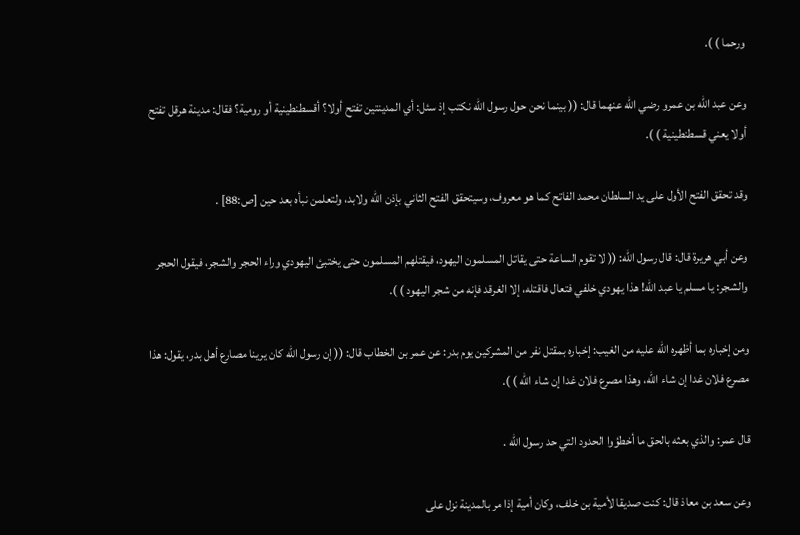ورحما ) ).

وعن عبد الله بن عمرو رضي الله عنهما قال: (( بينما نحن حول رسول الله نكتب إذ سئل: أي المدينتين تفتح أولا؟ أقسطنطينية أو رومية؟ فقال: مدينة هرقل تفتح أولا يعني قسطنطينية ) ).

وقد تحقق الفتح الأول على يد السلطان محمد الفاتح كما هو معروف، وسيتحقق الفتح الثاني بإذن الله ولابد، ولتعلمن نبأه بعد حين [ص:88] .

وعن أبي هريرة قال: قال رسول الله: (( لا تقوم الساعة حتى يقاتل المسلمون اليهود، فيقتلهم المسلمون حتى يختبئ اليهودي وراء الحجر والشجر، فيقول الحجر والشجر: يا مسلم يا عبد الله! هذا يهودي خلفي فتعال فاقتله، إلا الغرقد فإنه من شجر اليهود ) ).

ومن إخباره بما أظهره الله عليه من الغيب: إخباره بمقتل نفر من المشركين يوم بدر: عن عمر بن الخطاب قال: (( إن رسول الله كان يرينا مصارع أهل بدر، يقول: هذا مصرع فلان غدا إن شاء الله، وهذا مصرع فلان غدا إن شاء الله ) ).

قال عمر: والذي بعثه بالحق ما أخطؤوا الحدود التي حد رسول الله .

وعن سعد بن معاذ قال: كنت صديقا لأمية بن خلف، وكان أمية إذا مر بالمدينة نزل على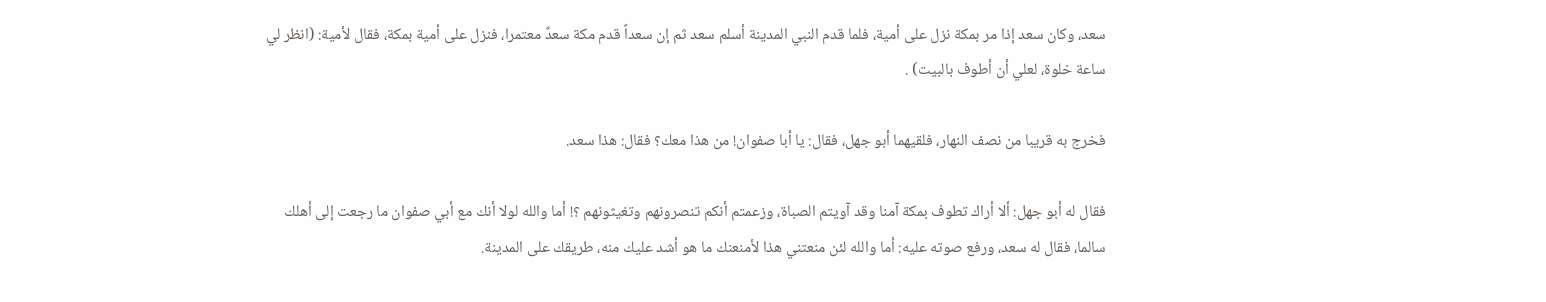سعد، وكان سعد إذا مر بمكة نزل على أمية، فلما قدم النبي المدينة أسلم سعد ثم إن سعداً قدم مكة سعدٌ معتمرا، فنزل على أمية بمكة، فقال لأمية: (انظر لي ساعة خلوة، لعلي أن أطوف بالبيت) .

فخرج به قريبا من نصف النهار، فلقيهما أبو جهل، فقال: يا أبا صفوان! من هذا معك؟ فقال: هذا سعد.

فقال له أبو جهل: ألا أراك تطوف بمكة آمنا وقد آويتم الصباة، وزعمتم أنكم تنصرونهم وتغيثونهم ؟! أما والله لولا أنك مع أبي صفوان ما رجعت إلى أهلك سالما، فقال له سعد، ورفع صوته عليه: أما والله لئن منعتني هذا لأمنعنك ما هو أشد عليك منه، طريقك على المدينة.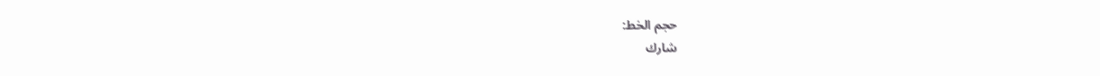حجم الخط:
شارك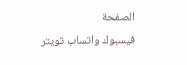الصفحة
فيسبوك واتساب تويتر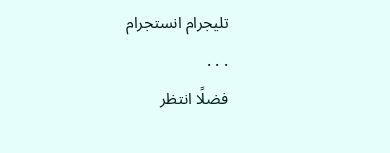تليجرام انستجرام
. . .
فضلًا انتظر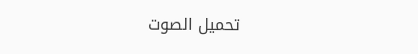تحميل الصوت